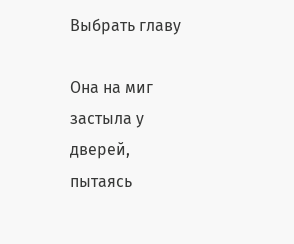Выбрать главу

Она на миг застыла у дверей, пытаясь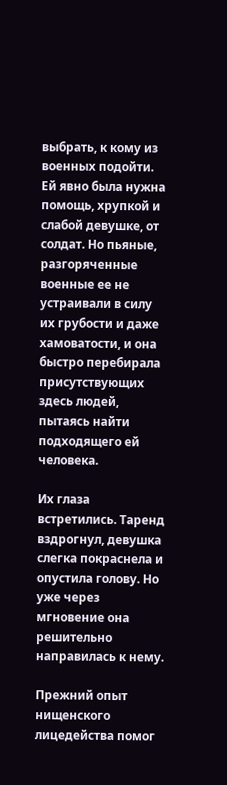выбрать, к кому из военных подойти. Ей явно была нужна помощь, хрупкой и слабой девушке, от солдат. Но пьяные, разгоряченные военные ее не устраивали в силу их грубости и даже хамоватости, и она быстро перебирала присутствующих здесь людей, пытаясь найти подходящего ей человека.

Их глаза встретились. Таренд вздрогнул, девушка слегка покраснела и опустила голову. Но уже через мгновение она решительно направилась к нему.

Прежний опыт нищенского лицедейства помог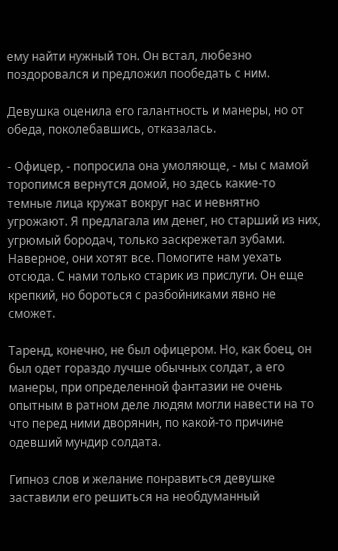ему найти нужный тон. Он встал, любезно поздоровался и предложил пообедать с ним.

Девушка оценила его галантность и манеры, но от обеда, поколебавшись, отказалась.

- Офицер, - попросила она умоляюще, - мы с мамой торопимся вернутся домой, но здесь какие-то темные лица кружат вокруг нас и невнятно угрожают. Я предлагала им денег, но старший из них, угрюмый бородач, только заскрежетал зубами. Наверное, они хотят все. Помогите нам уехать отсюда. С нами только старик из прислуги. Он еще крепкий, но бороться с разбойниками явно не сможет.

Таренд, конечно, не был офицером. Но, как боец, он был одет гораздо лучше обычных солдат, а его манеры, при определенной фантазии не очень опытным в ратном деле людям могли навести на то что перед ними дворянин, по какой-то причине одевший мундир солдата.

Гипноз слов и желание понравиться девушке заставили его решиться на необдуманный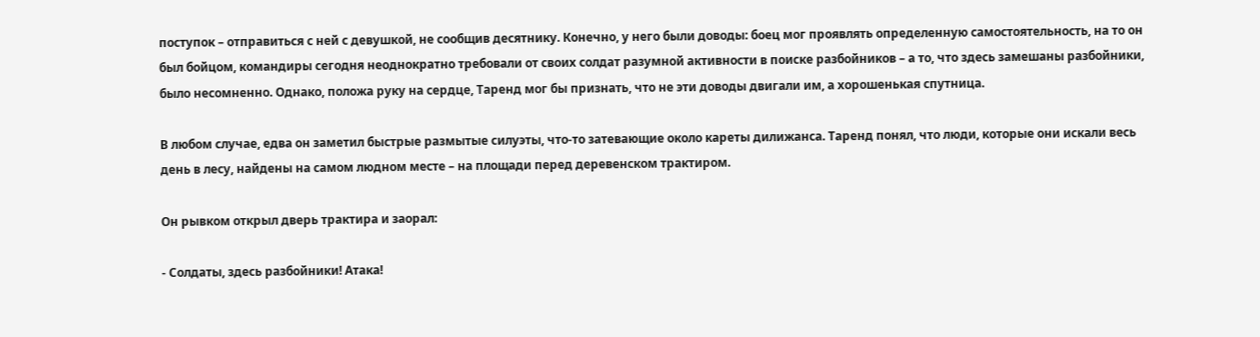поступок – отправиться с ней с девушкой, не сообщив десятнику. Конечно, у него были доводы: боец мог проявлять определенную самостоятельность, на то он был бойцом, командиры сегодня неоднократно требовали от своих солдат разумной активности в поиске разбойников – а то, что здесь замешаны разбойники, было несомненно. Однако, положа руку на сердце, Таренд мог бы признать, что не эти доводы двигали им, а хорошенькая спутница.

В любом случае, едва он заметил быстрые размытые силуэты, что-то затевающие около кареты дилижанса. Таренд понял, что люди, которые они искали весь день в лесу, найдены на самом людном месте – на площади перед деревенском трактиром.

Он рывком открыл дверь трактира и заорал:

- Солдаты, здесь разбойники! Атака!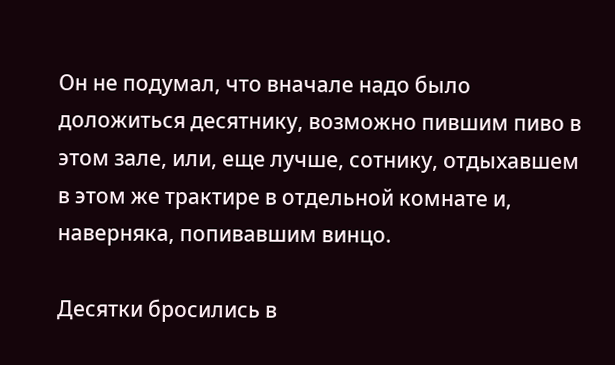Он не подумал, что вначале надо было доложиться десятнику, возможно пившим пиво в этом зале, или, еще лучше, сотнику, отдыхавшем в этом же трактире в отдельной комнате и, наверняка, попивавшим винцо.

Десятки бросились в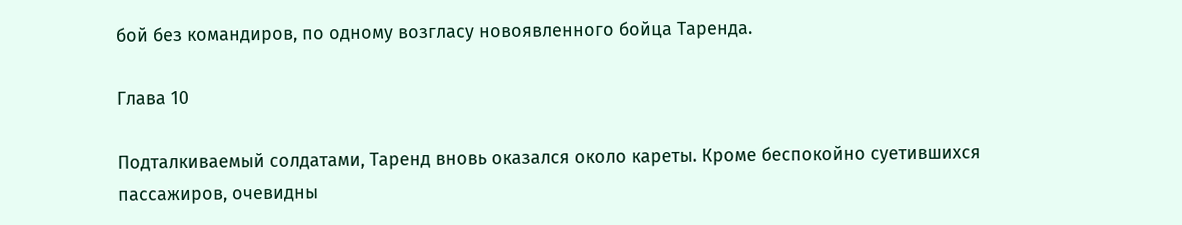бой без командиров, по одному возгласу новоявленного бойца Таренда.

Глава 10

Подталкиваемый солдатами, Таренд вновь оказался около кареты. Кроме беспокойно суетившихся пассажиров, очевидны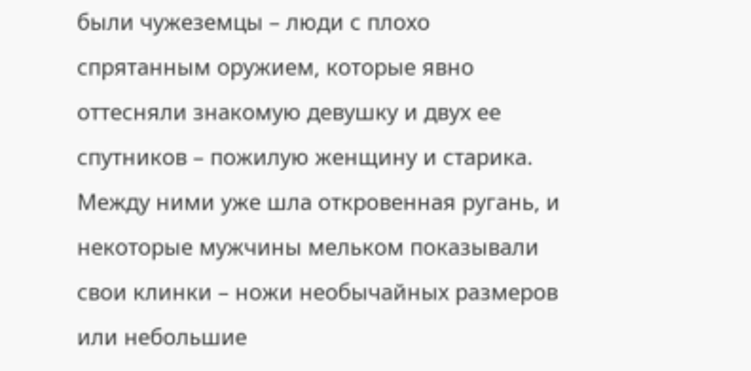были чужеземцы – люди с плохо спрятанным оружием, которые явно оттесняли знакомую девушку и двух ее спутников – пожилую женщину и старика. Между ними уже шла откровенная ругань, и некоторые мужчины мельком показывали свои клинки – ножи необычайных размеров или небольшие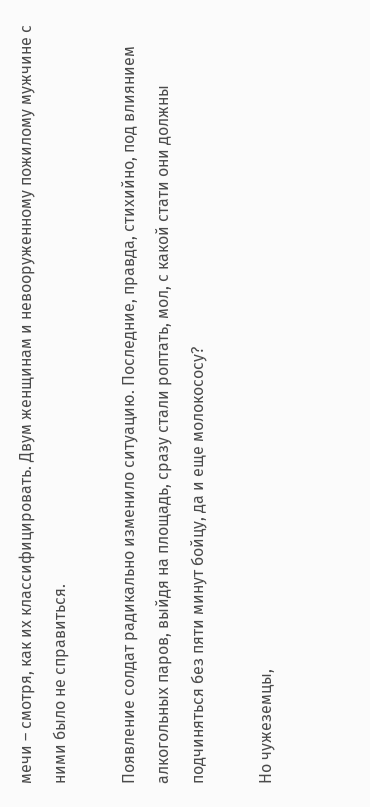мечи – смотря, как их классифицировать. Двум женщинам и невооруженному пожилому мужчине с ними было не справиться.

Появление солдат радикально изменило ситуацию. Последние, правда, стихийно, под влиянием алкогольных паров, выйдя на площадь, сразу стали роптать, мол, с какой стати они должны подчиняться без пяти минут бойцу, да и еще молокососу?

Но чужеземцы,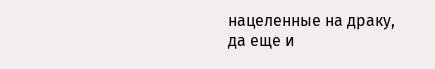нацеленные на драку, да еще и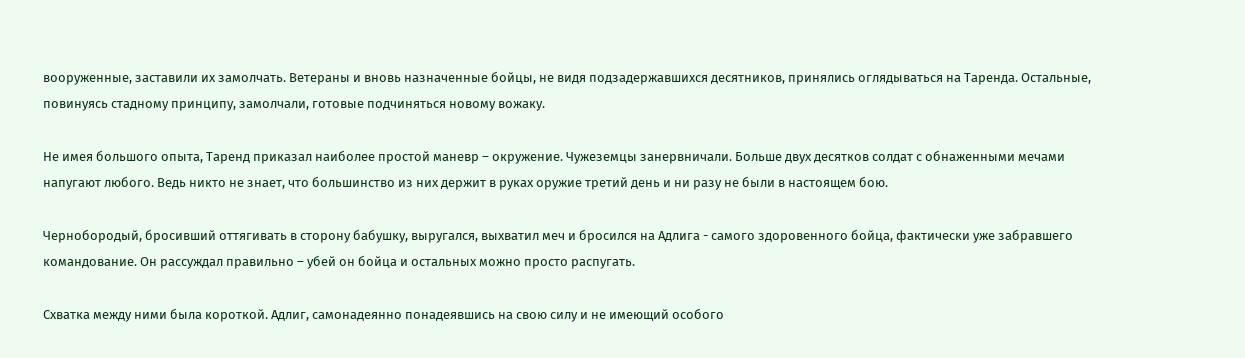вооруженные, заставили их замолчать. Ветераны и вновь назначенные бойцы, не видя подзадержавшихся десятников, принялись оглядываться на Таренда. Остальные, повинуясь стадному принципу, замолчали, готовые подчиняться новому вожаку.

Не имея большого опыта, Таренд приказал наиболее простой маневр – окружение. Чужеземцы занервничали. Больше двух десятков солдат с обнаженными мечами напугают любого. Ведь никто не знает, что большинство из них держит в руках оружие третий день и ни разу не были в настоящем бою.

Чернобородый, бросивший оттягивать в сторону бабушку, выругался, выхватил меч и бросился на Адлига - самого здоровенного бойца, фактически уже забравшего командование. Он рассуждал правильно – убей он бойца и остальных можно просто распугать.

Схватка между ними была короткой. Адлиг, самонадеянно понадеявшись на свою силу и не имеющий особого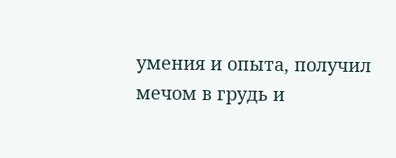умения и опыта, получил мечом в грудь и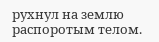рухнул на землю распоротым телом.